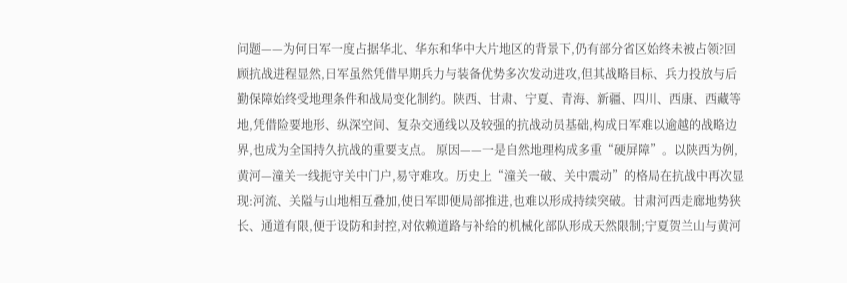问题——为何日军一度占据华北、华东和华中大片地区的背景下,仍有部分省区始终未被占领?回顾抗战进程显然,日军虽然凭借早期兵力与装备优势多次发动进攻,但其战略目标、兵力投放与后勤保障始终受地理条件和战局变化制约。陕西、甘肃、宁夏、青海、新疆、四川、西康、西藏等地,凭借险要地形、纵深空间、复杂交通线以及较强的抗战动员基础,构成日军难以逾越的战略边界,也成为全国持久抗战的重要支点。 原因——一是自然地理构成多重“硬屏障”。以陕西为例,黄河—潼关一线扼守关中门户,易守难攻。历史上“潼关一破、关中震动”的格局在抗战中再次显现:河流、关隘与山地相互叠加,使日军即便局部推进,也难以形成持续突破。甘肃河西走廊地势狭长、通道有限,便于设防和封控,对依赖道路与补给的机械化部队形成天然限制;宁夏贺兰山与黄河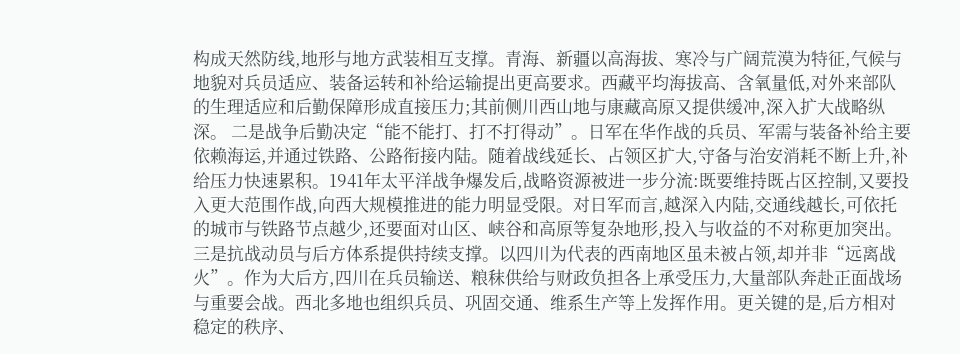构成天然防线,地形与地方武装相互支撑。青海、新疆以高海拔、寒冷与广阔荒漠为特征,气候与地貌对兵员适应、装备运转和补给运输提出更高要求。西藏平均海拔高、含氧量低,对外来部队的生理适应和后勤保障形成直接压力;其前侧川西山地与康藏高原又提供缓冲,深入扩大战略纵深。 二是战争后勤决定“能不能打、打不打得动”。日军在华作战的兵员、军需与装备补给主要依赖海运,并通过铁路、公路衔接内陆。随着战线延长、占领区扩大,守备与治安消耗不断上升,补给压力快速累积。1941年太平洋战争爆发后,战略资源被进一步分流:既要维持既占区控制,又要投入更大范围作战,向西大规模推进的能力明显受限。对日军而言,越深入内陆,交通线越长,可依托的城市与铁路节点越少,还要面对山区、峡谷和高原等复杂地形,投入与收益的不对称更加突出。 三是抗战动员与后方体系提供持续支撑。以四川为代表的西南地区虽未被占领,却并非“远离战火”。作为大后方,四川在兵员输送、粮秣供给与财政负担各上承受压力,大量部队奔赴正面战场与重要会战。西北多地也组织兵员、巩固交通、维系生产等上发挥作用。更关键的是,后方相对稳定的秩序、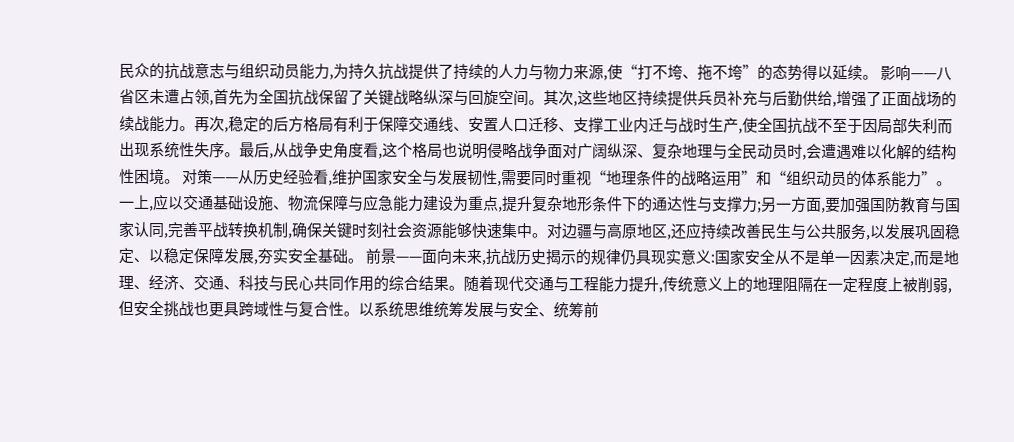民众的抗战意志与组织动员能力,为持久抗战提供了持续的人力与物力来源,使“打不垮、拖不垮”的态势得以延续。 影响——八省区未遭占领,首先为全国抗战保留了关键战略纵深与回旋空间。其次,这些地区持续提供兵员补充与后勤供给,增强了正面战场的续战能力。再次,稳定的后方格局有利于保障交通线、安置人口迁移、支撑工业内迁与战时生产,使全国抗战不至于因局部失利而出现系统性失序。最后,从战争史角度看,这个格局也说明侵略战争面对广阔纵深、复杂地理与全民动员时,会遭遇难以化解的结构性困境。 对策——从历史经验看,维护国家安全与发展韧性,需要同时重视“地理条件的战略运用”和“组织动员的体系能力”。一上,应以交通基础设施、物流保障与应急能力建设为重点,提升复杂地形条件下的通达性与支撑力;另一方面,要加强国防教育与国家认同,完善平战转换机制,确保关键时刻社会资源能够快速集中。对边疆与高原地区,还应持续改善民生与公共服务,以发展巩固稳定、以稳定保障发展,夯实安全基础。 前景——面向未来,抗战历史揭示的规律仍具现实意义:国家安全从不是单一因素决定,而是地理、经济、交通、科技与民心共同作用的综合结果。随着现代交通与工程能力提升,传统意义上的地理阻隔在一定程度上被削弱,但安全挑战也更具跨域性与复合性。以系统思维统筹发展与安全、统筹前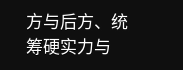方与后方、统筹硬实力与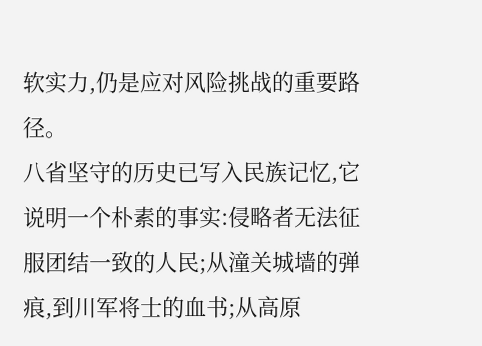软实力,仍是应对风险挑战的重要路径。
八省坚守的历史已写入民族记忆,它说明一个朴素的事实:侵略者无法征服团结一致的人民;从潼关城墙的弹痕,到川军将士的血书;从高原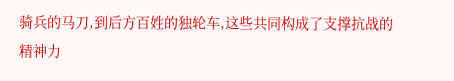骑兵的马刀,到后方百姓的独轮车,这些共同构成了支撑抗战的精神力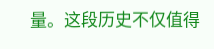量。这段历史不仅值得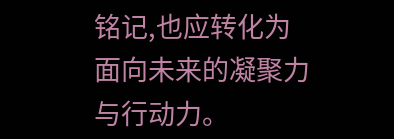铭记,也应转化为面向未来的凝聚力与行动力。